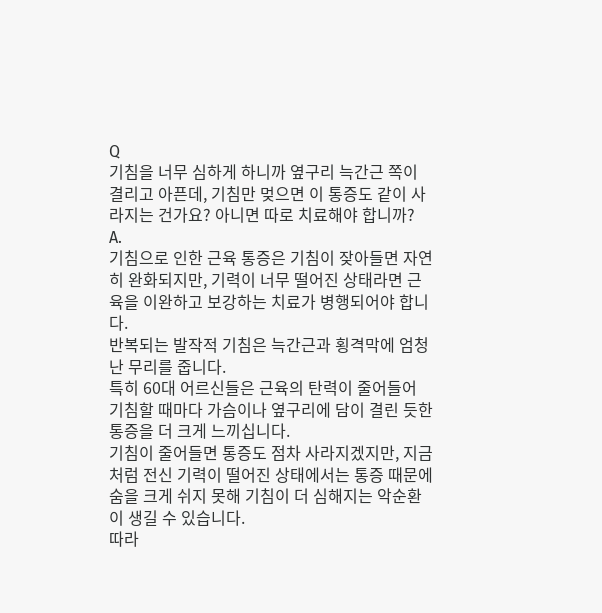Q
기침을 너무 심하게 하니까 옆구리 늑간근 쪽이 결리고 아픈데, 기침만 멎으면 이 통증도 같이 사라지는 건가요? 아니면 따로 치료해야 합니까?
A.
기침으로 인한 근육 통증은 기침이 잦아들면 자연히 완화되지만, 기력이 너무 떨어진 상태라면 근육을 이완하고 보강하는 치료가 병행되어야 합니다.
반복되는 발작적 기침은 늑간근과 횡격막에 엄청난 무리를 줍니다.
특히 60대 어르신들은 근육의 탄력이 줄어들어 기침할 때마다 가슴이나 옆구리에 담이 결린 듯한 통증을 더 크게 느끼십니다.
기침이 줄어들면 통증도 점차 사라지겠지만, 지금처럼 전신 기력이 떨어진 상태에서는 통증 때문에 숨을 크게 쉬지 못해 기침이 더 심해지는 악순환이 생길 수 있습니다.
따라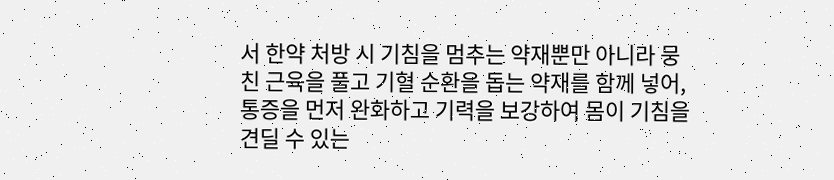서 한약 처방 시 기침을 멈추는 약재뿐만 아니라 뭉친 근육을 풀고 기혈 순환을 돕는 약재를 함께 넣어, 통증을 먼저 완화하고 기력을 보강하여 몸이 기침을 견딜 수 있는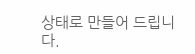상태로 만들어 드립니다.